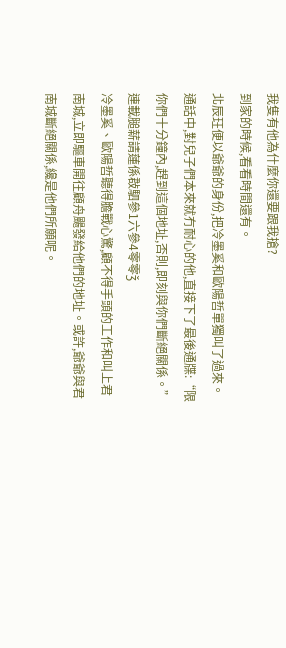我隻有他為什麼你還要跟我搶?
到家的時候,看看時間還有。
北辰玨便以爺爺的身份,把冷墨奚和歐陽哲單獨叫了過來。
通話中,對兒子們本來就冇耐心的他,直接下了最後通牒:“限你們十分鐘內,趕到這個地址,否則,即刻與你們斷絕關係。”連載膇薪請蓮係㪊駟參1六參4零零ǯ
冷墨奚、歐陽哲聽得膽戰心驚,顧不得手頭的工作和叫上君南城,立即驅車開往顧舟颺發給他們的地址。或許,爺爺與君南城斷絕關係,纔是他們所願呢。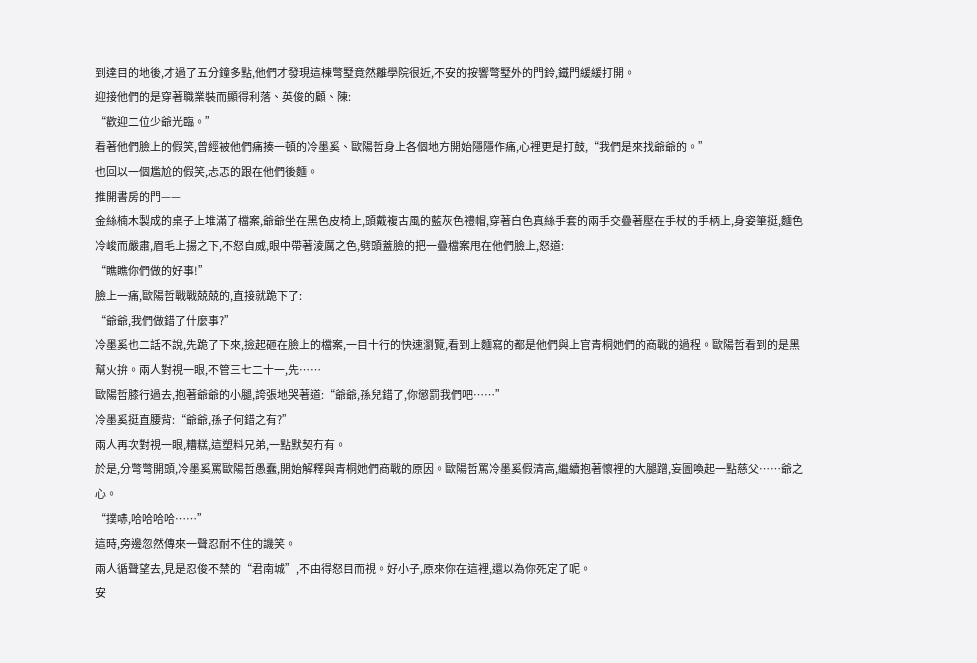到達目的地後,才過了五分鐘多點,他們才發現這棟彆墅竟然離學院很近,不安的按響彆墅外的門鈴,鐵門緩緩打開。
迎接他們的是穿著職業裝而顯得利落、英俊的顧、陳:
“歡迎二位少爺光臨。”
看著他們臉上的假笑,曾經被他們痛揍一頓的冷墨奚、歐陽哲身上各個地方開始隱隱作痛,心裡更是打鼓,“我們是來找爺爺的。”
也回以一個尷尬的假笑,忐忑的跟在他們後麵。
推開書房的門——
金絲楠木製成的桌子上堆滿了檔案,爺爺坐在黑色皮椅上,頭戴複古風的藍灰色禮帽,穿著白色真絲手套的兩手交疊著壓在手杖的手柄上,身姿筆挺,麵色冷峻而嚴肅,眉毛上揚之下,不怒自威,眼中帶著淩厲之色,劈頭蓋臉的把一疊檔案甩在他們臉上,怒道:
“瞧瞧你們做的好事!”
臉上一痛,歐陽哲戰戰兢兢的,直接就跪下了:
“爺爺,我們做錯了什麼事?”
冷墨奚也二話不說,先跪了下來,撿起砸在臉上的檔案,一目十行的快速瀏覽,看到上麵寫的都是他們與上官青桐她們的商戰的過程。歐陽哲看到的是黑幫火拚。兩人對視一眼,不管三七二十一,先……
歐陽哲膝行過去,抱著爺爺的小腿,誇張地哭著道:“爺爺,孫兒錯了,你懲罰我們吧……”
冷墨奚挺直腰背:“爺爺,孫子何錯之有?”
兩人再次對視一眼,糟糕,這塑料兄弟,一點默契冇有。
於是,分彆彆開頭,冷墨奚罵歐陽哲愚蠢,開始解釋與青桐她們商戰的原因。歐陽哲罵冷墨奚假清高,繼續抱著懷裡的大腿蹭,妄圖喚起一點慈父……爺之心。
“撲哧,哈哈哈哈……”
這時,旁邊忽然傳來一聲忍耐不住的譏笑。
兩人循聲望去,見是忍俊不禁的“君南城”,不由得怒目而視。好小子,原來你在這裡,還以為你死定了呢。
安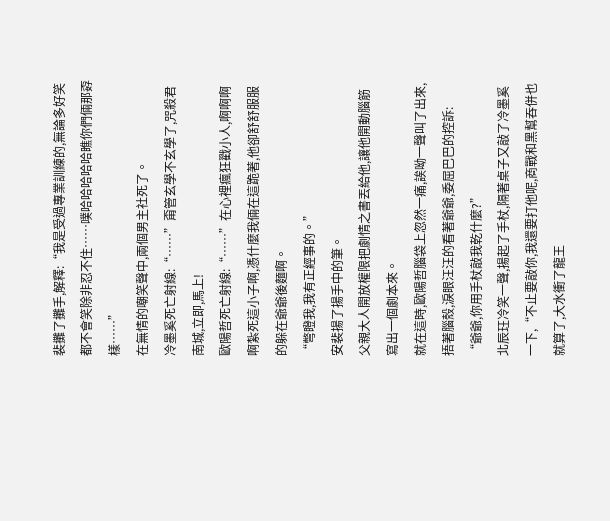裴攤了攤手,解釋:“我是受過專業訓練的,無論多好笑都不會笑除非忍不住……噗哈哈哈哈哈瞧你們倆那孬樣……”
在無情的嘲笑聲中,兩個男主社死了。
冷墨奚死亡射線:“……”甭管玄學不玄學了,咒殺君南城,立即,馬上!
歐陽哲死亡射線:“……”在心裡瘋狂戳小人,啊啊啊啊紮死這小子啊,憑什麼我倆在這跪著,他卻舒舒服服的躲在爺爺後麵啊。
“彆瞪我,我有正經事的。”
安裴揚了揚手中的筆。
父親大人開放權限把劇情之書丟給他,讓他開動腦筋寫出一個劇本來。
就在這時,歐陽哲腦袋上忽然一痛,誒呦一聲叫了出來,捂著腦殼,淚眼汪汪的看著爺爺,委屈巴巴的控訴:
“爺爺,你用手杖敲我乾什麼?”
北辰玨冷笑一聲,揚起了手杖,隔著桌子又敲了冷墨奚一下,“不止要敲你,我還要打他呢,商戰和黑幫吞併也就算了,大水衝了龍王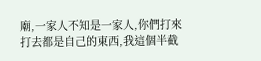廟,一家人不知是一家人,你們打來打去都是自己的東西,我這個半截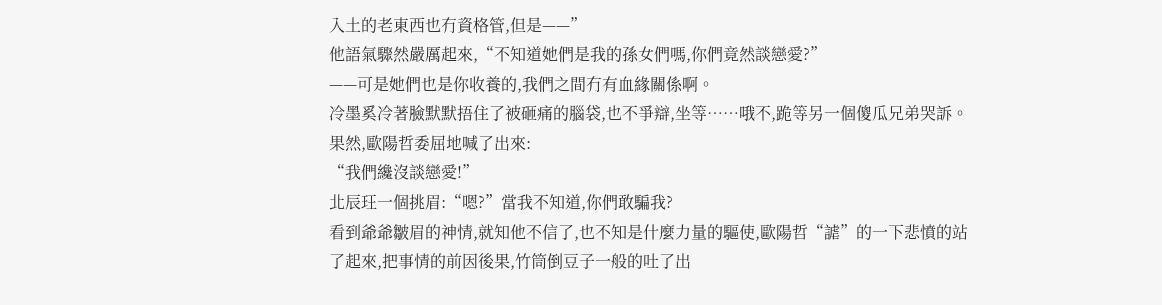入土的老東西也冇資格管,但是——”
他語氣驟然嚴厲起來,“不知道她們是我的孫女們嗎,你們竟然談戀愛?”
——可是她們也是你收養的,我們之間冇有血緣關係啊。
冷墨奚冷著臉默默捂住了被砸痛的腦袋,也不爭辯,坐等……哦不,跪等另一個傻瓜兄弟哭訴。
果然,歐陽哲委屈地喊了出來:
“我們纔沒談戀愛!”
北辰玨一個挑眉:“嗯?”當我不知道,你們敢騙我?
看到爺爺皺眉的神情,就知他不信了,也不知是什麼力量的驅使,歐陽哲“謔”的一下悲憤的站了起來,把事情的前因後果,竹筒倒豆子一般的吐了出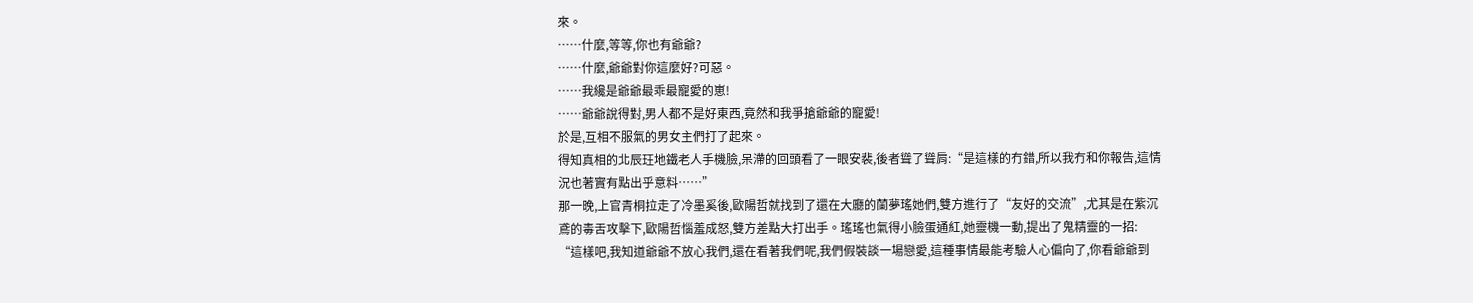來。
……什麼,等等,你也有爺爺?
……什麼,爺爺對你這麼好?可惡。
……我纔是爺爺最乖最寵愛的崽!
……爺爺說得對,男人都不是好東西,竟然和我爭搶爺爺的寵愛!
於是,互相不服氣的男女主們打了起來。
得知真相的北辰玨地鐵老人手機臉,呆滯的回頭看了一眼安裴,後者聳了聳肩:“是這樣的冇錯,所以我冇和你報告,這情況也著實有點出乎意料……”
那一晚,上官青桐拉走了冷墨奚後,歐陽哲就找到了還在大廳的蘭夢瑤她們,雙方進行了“友好的交流”,尤其是在紫沉鳶的毒舌攻擊下,歐陽哲惱羞成怒,雙方差點大打出手。瑤瑤也氣得小臉蛋通紅,她靈機一動,提出了鬼精靈的一招:
“這樣吧,我知道爺爺不放心我們,還在看著我們呢,我們假裝談一場戀愛,這種事情最能考驗人心偏向了,你看爺爺到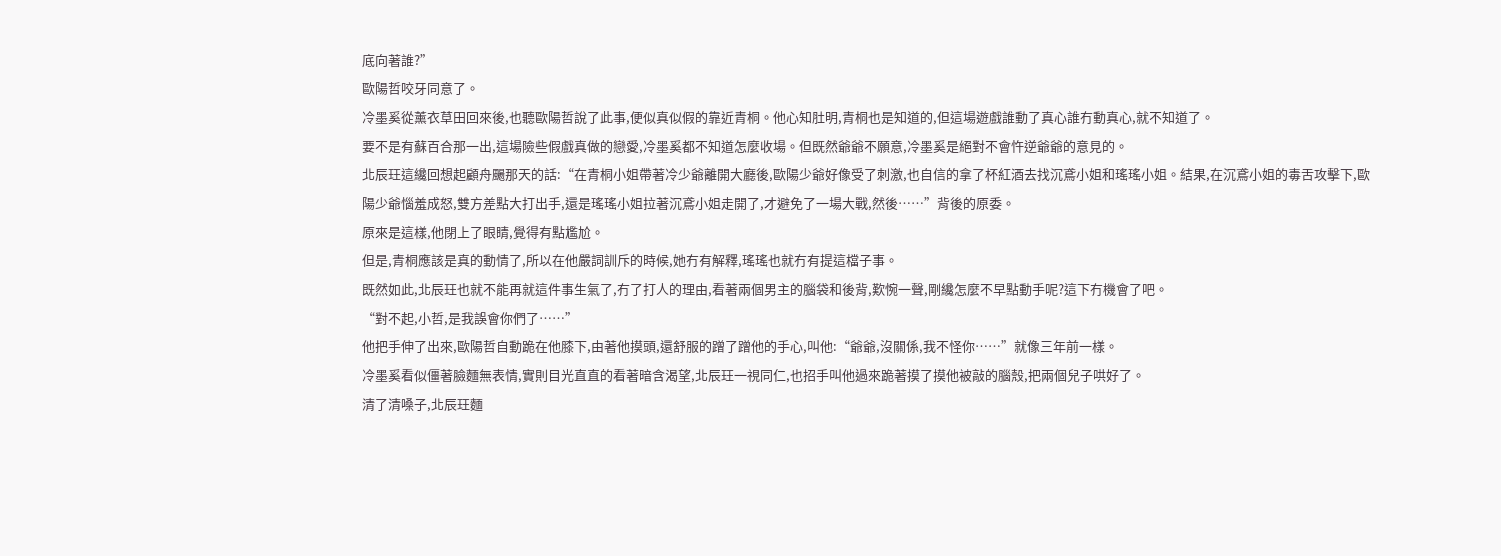底向著誰?”
歐陽哲咬牙同意了。
冷墨奚從薰衣草田回來後,也聽歐陽哲說了此事,便似真似假的靠近青桐。他心知肚明,青桐也是知道的,但這場遊戲誰動了真心誰冇動真心,就不知道了。
要不是有蘇百合那一出,這場險些假戲真做的戀愛,冷墨奚都不知道怎麼收場。但既然爺爺不願意,冷墨奚是絕對不會忤逆爺爺的意見的。
北辰玨這纔回想起顧舟颺那天的話:“在青桐小姐帶著冷少爺離開大廳後,歐陽少爺好像受了刺激,也自信的拿了杯紅酒去找沉鳶小姐和瑤瑤小姐。結果,在沉鳶小姐的毒舌攻擊下,歐陽少爺惱羞成怒,雙方差點大打出手,還是瑤瑤小姐拉著沉鳶小姐走開了,才避免了一場大戰,然後……”背後的原委。
原來是這樣,他閉上了眼睛,覺得有點尷尬。
但是,青桐應該是真的動情了,所以在他嚴詞訓斥的時候,她冇有解釋,瑤瑤也就冇有提這檔子事。
既然如此,北辰玨也就不能再就這件事生氣了,冇了打人的理由,看著兩個男主的腦袋和後背,歎惋一聲,剛纔怎麼不早點動手呢?這下冇機會了吧。
“對不起,小哲,是我誤會你們了……”
他把手伸了出來,歐陽哲自動跪在他膝下,由著他摸頭,還舒服的蹭了蹭他的手心,叫他:“爺爺,沒關係,我不怪你……”就像三年前一樣。
冷墨奚看似僵著臉麵無表情,實則目光直直的看著暗含渴望,北辰玨一視同仁,也招手叫他過來跪著摸了摸他被敲的腦殼,把兩個兒子哄好了。
清了清嗓子,北辰玨麵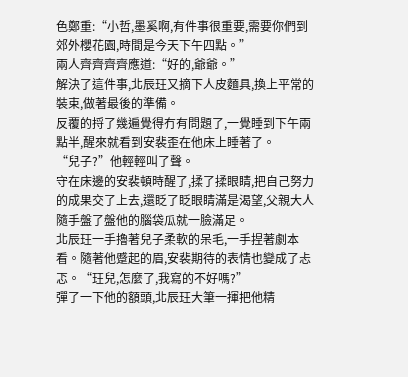色鄭重:“小哲,墨奚啊,有件事很重要,需要你們到郊外櫻花園,時間是今天下午四點。”
兩人齊齊齊齊應道:“好的,爺爺。”
解決了這件事,北辰玨又摘下人皮麵具,換上平常的裝束,做著最後的準備。
反覆的捋了幾遍覺得冇有問題了,一覺睡到下午兩點半,醒來就看到安裴歪在他床上睡著了。
“兒子?”他輕輕叫了聲。
守在床邊的安裴頓時醒了,揉了揉眼睛,把自己努力的成果交了上去,還眨了眨眼睛滿是渴望,父親大人隨手盤了盤他的腦袋瓜就一臉滿足。
北辰玨一手擼著兒子柔軟的呆毛,一手捏著劇本看。隨著他蹙起的眉,安裴期待的表情也變成了忐忑。“玨兒,怎麼了,我寫的不好嗎?”
彈了一下他的額頭,北辰玨大筆一揮把他精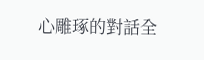心雕琢的對話全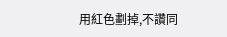用紅色劃掉,不讚同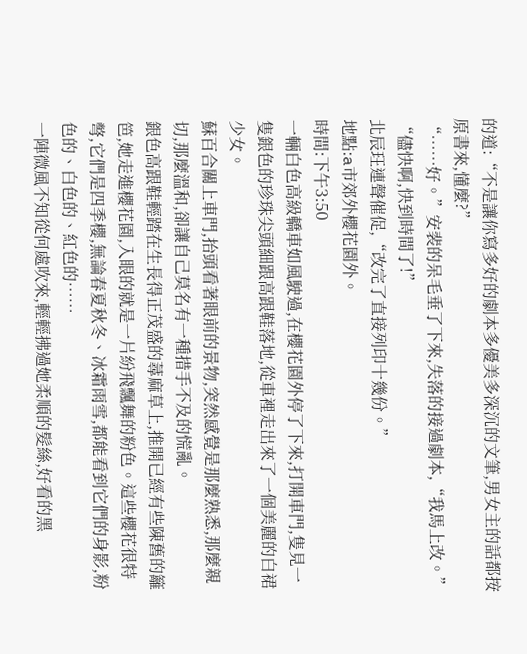的道:“不是讓你寫多好的劇本多優美多深沉的文筆,男女主的話都按原書來,懂麼?”
“……好。”安裴的呆毛垂了下來,失落的接過劇本,“我馬上改。”
“儘快啊,快到時間了!”
北辰玨連聲催促,“改完了直接列印十幾份。”
地點:a市郊外櫻花園外。
時間:下午3:50
一輛白色高級轎車如風駛過,在櫻花園外停了下來,打開車門,隻見一隻銀色的珍珠尖頭細跟高跟鞋落地,從車裡走出來了一個美麗的白裙少女。
蘇百合關上車門,抬頭看著眼前的景物,突然感覺是那麼熟悉,那麼親切,那麼溫和,卻讓自己莫名有一種措手不及的慌亂。
銀色高跟鞋輕踏在生長得正茂盛的蕁麻草上,推開已經有些陳舊的籬笆,她走進櫻花園,入眼的就是一片紛飛飄舞的粉色。這些櫻花很特彆,它們是四季櫻,無論春夏秋冬、冰霜雨雪,都能看到它們的身影,粉色的、白色的、紅色的……
一陣微風不知從何處吹來,輕輕拂過她柔順的髮絲,好看的黑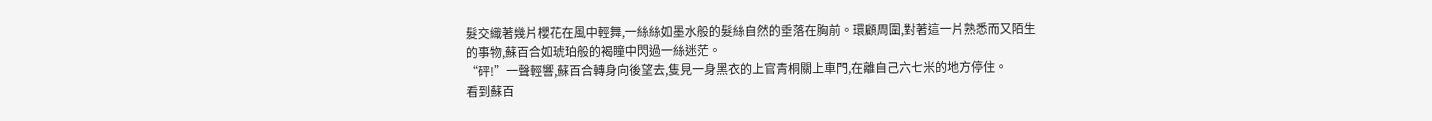髮交織著幾片櫻花在風中輕舞,一絲絲如墨水般的髮絲自然的垂落在胸前。環顧周圍,對著這一片熟悉而又陌生的事物,蘇百合如琥珀般的褐瞳中閃過一絲迷茫。
“砰!”一聲輕響,蘇百合轉身向後望去,隻見一身黑衣的上官青桐關上車門,在離自己六七米的地方停住。
看到蘇百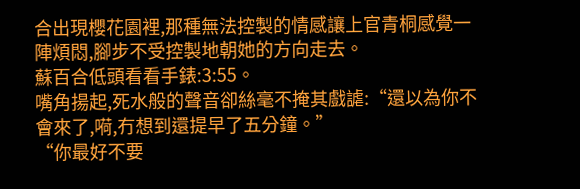合出現櫻花園裡,那種無法控製的情感讓上官青桐感覺一陣煩悶,腳步不受控製地朝她的方向走去。
蘇百合低頭看看手錶:3:55。
嘴角揚起,死水般的聲音卻絲毫不掩其戲謔:“還以為你不會來了,嗬,冇想到還提早了五分鐘。”
“你最好不要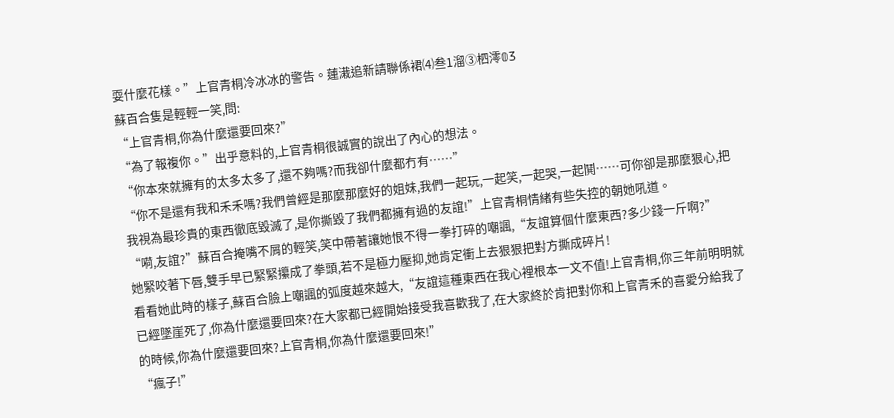耍什麼花樣。”上官青桐冷冰冰的警告。蓮溨追新請聯係裙⑷叁1溜③柶澪𝟘Ʒ
蘇百合隻是輕輕一笑,問:
“上官青桐,你為什麼還要回來?”
“為了報複你。”出乎意料的,上官青桐很誠實的說出了內心的想法。
“你本來就擁有的太多太多了,還不夠嗎?而我卻什麼都冇有……”
“你不是還有我和禾禾嗎?我們曾經是那麼那麼好的姐妹,我們一起玩,一起笑,一起哭,一起鬨……可你卻是那麼狠心,把我視為最珍貴的東西徹底毀滅了,是你撕毀了我們都擁有過的友誼!”上官青桐情緒有些失控的朝她吼道。
“嗬,友誼?”蘇百合掩嘴不屑的輕笑,笑中帶著讓她恨不得一拳打碎的嘲諷,“友誼算個什麼東西?多少錢一斤啊?”
她緊咬著下唇,雙手早已緊緊攥成了拳頭,若不是極力壓抑,她肯定衝上去狠狠把對方撕成碎片!
看看她此時的樣子,蘇百合臉上嘲諷的弧度越來越大,“友誼這種東西在我心裡根本一文不值!上官青桐,你三年前明明就已經墜崖死了,你為什麼還要回來?在大家都已經開始接受我喜歡我了,在大家終於肯把對你和上官青禾的喜愛分給我了的時候,你為什麼還要回來?上官青桐,你為什麼還要回來!”
“瘋子!”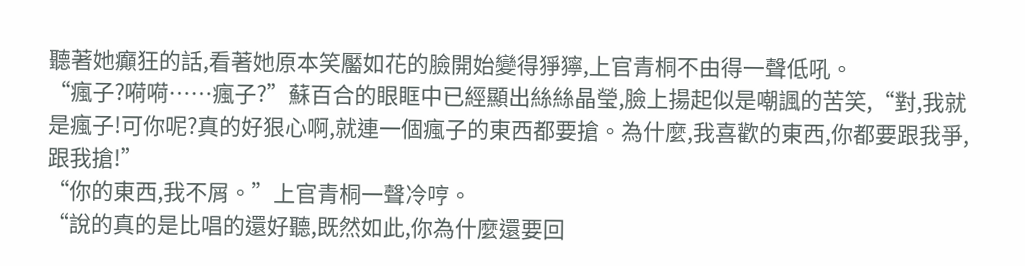聽著她癲狂的話,看著她原本笑靨如花的臉開始變得猙獰,上官青桐不由得一聲低吼。
“瘋子?嗬嗬……瘋子?”蘇百合的眼眶中已經顯出絲絲晶瑩,臉上揚起似是嘲諷的苦笑,“對,我就是瘋子!可你呢?真的好狠心啊,就連一個瘋子的東西都要搶。為什麼,我喜歡的東西,你都要跟我爭,跟我搶!”
“你的東西,我不屑。”上官青桐一聲冷哼。
“說的真的是比唱的還好聽,既然如此,你為什麼還要回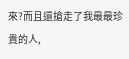來?而且還搶走了我最最珍貴的人,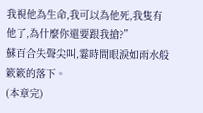我視他為生命,我可以為他死,我隻有他了,為什麼你還要跟我搶?”
蘇百合失聲尖叫,霎時間眼淚如雨水般簌簌的落下。
(本章完)